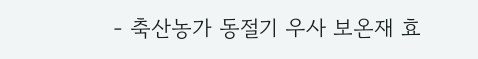- 축산농가 동절기 우사 보온재 효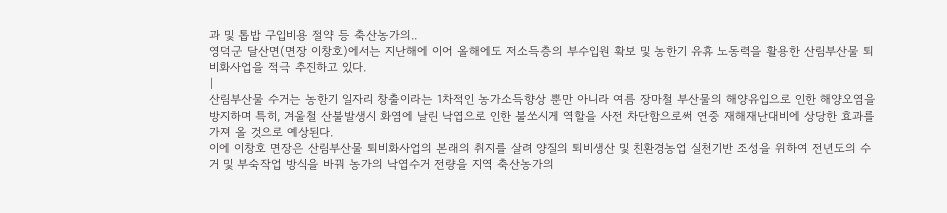과 및 톱밥 구입비용 절약 등 축산농가의..
영덕군 달산면(면장 이창호)에서는 지난해에 이어 올해에도 저소득층의 부수입원 확보 및 농한기 유휴 노동력을 활용한 산림부산물 퇴비화사업을 적극 추진하고 있다.
|
산림부산물 수거는 농한기 일자리 창출이라는 1차적인 농가소득향상 뿐만 아니라 여름 장마철 부산물의 해양유입으로 인한 해양오염을 방지하며 특히, 겨울철 산불발생시 화염에 날린 낙엽으로 인한 불쏘시게 역할을 사전 차단함으로써 연중 재해재난대비에 상당한 효과를 가져 올 것으로 예상된다.
이에 이창호 면장은 산림부산물 퇴비화사업의 본래의 취지를 살려 양질의 퇴비생산 및 친환경농업 실천기반 조성을 위하여 전년도의 수거 및 부숙작업 방식을 바꿔 농가의 낙엽수거 전량을 지역 축산농가의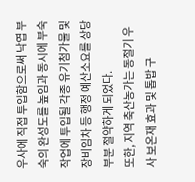우사에 직접 투입함으로써 낙엽 부숙의 완성도를 높임과 동시에 부숙작업에 투입될 각종 유기첨가물 및 장비임차 등 행정 예산소요를 상당부분 절약하게 되었다.
또한, 지역 축산농가는 동절기 우사 보온재 효과 및 톱밥 구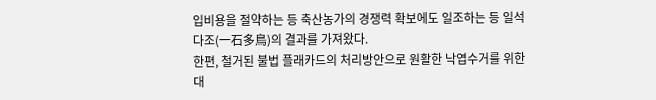입비용을 절약하는 등 축산농가의 경쟁력 확보에도 일조하는 등 일석다조(一石多鳥)의 결과를 가져왔다.
한편, 철거된 불법 플래카드의 처리방안으로 원활한 낙엽수거를 위한 대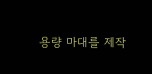용량 마대를 제작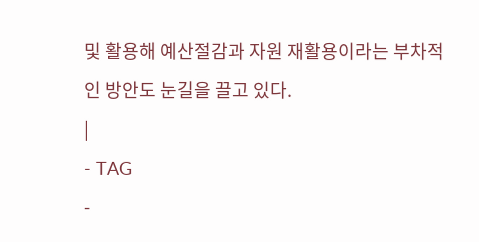및 활용해 예산절감과 자원 재활용이라는 부차적인 방안도 눈길을 끌고 있다.
|
- TAG
-